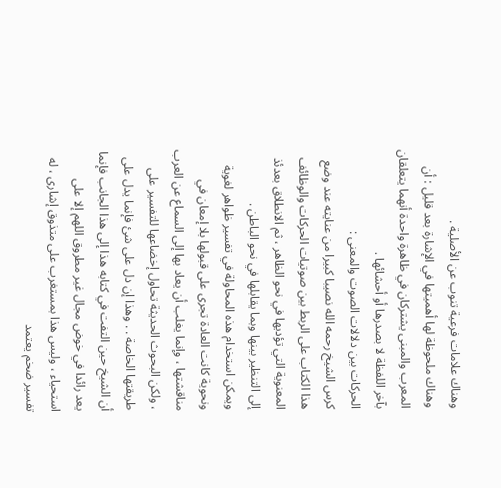وهناك علامات فرعية تنوب عن الأصلية .
وهناك ملحوظة لها أهميتها في الإشارة بعد قليل : أن المعرب والمبنى يشتركان في ظاهرة واحدة أنهما يتعلقان بآخر اللفظة لا بصدرها أو أحشائها .
الحركات بين دلالات الصوت والمعنى :
كرس الشيخ رحمه الله نصيبا كبيرا من عنايته عند وضع هذا الكتاب على الربط بين صوتيات الحركات والوظائف المعنوية التي تؤديها في نحو الظاهر ، ثم الانطلاق بعدئذ إلى التنظير بينها وبما يقابلها في نحو الباطن .
ويمكن استخدام هذه المحاولة في تفسير ظواهر لغوية ونحوية كانت العادة تجرى على قبولها بلا إمعان في مناقشتها ، وإنما يغلب أن يعاد بها إلى السماع عن العرب ، ولكن البحوث الحديثة تحاول إخضاعها للتفسير على طريقتها الخاصة . . وهذا إن دل على شئ فإنما يدل على أن الشيخ حين التفت في كتابه هذا إلى هذا الجانب فإنما يعد رائدا في خوض مجال غير مطروق اللهم إلا على استحياء ، وليس هذا بمستغرب على متذوق إشارى ، له تفسير ضخم يعتمد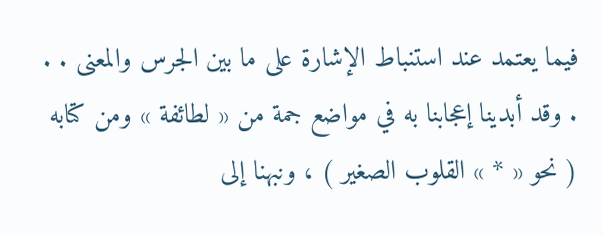فيما يعتمد عند استنباط الإشارة على ما بين الجرس والمعنى . . . وقد أبدينا إعجابنا به في مواضع جمة من « لطائفة » ومن كتابه ( نحو « * » القلوب الصغير ) ، ونبهنا إلى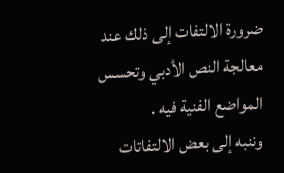ضرورة الالتفات إلى ذلك عند معالجة النص الأدبي وتحسس المواضع الفنية فيه .
وننبه إلى بعض الالتفاتات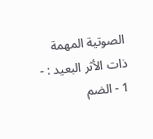الصوتية المهمة ذات الأثر البعيد : -
1 - الضم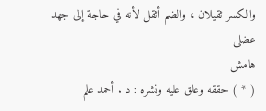والكسر ثقيلان ، والضم أثقل لأنه في حاجة إلى جهد عضلى
هامش
( * ) حققه وعلق عليه ونشره : د . أحمد علم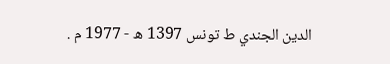الدين الجندي ط تونس 1397 ه - 1977 م .